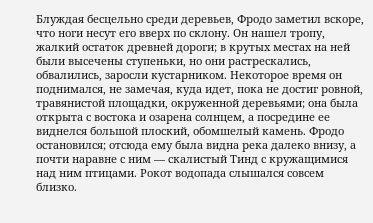Блуждая бесцельно среди деревьев, Фродо заметил вскоре, что ноги несут его вверх по склону. Он нашел тропу, жалкий остаток древней дороги; в крутых местах на ней были высечены ступеньки, но они растрескались, обвалились, заросли кустарником. Некоторое время он поднимался, не замечая, куда идет, пока не достиг ровной, травянистой площадки, окруженной деревьями; она была открыта с востока и озарена солнцем, а посредине ее виднелся большой плоский, обомшелый камень. Фродо остановился; отсюда ему была видна река далеко внизу, а почти наравне с ним — скалистый Тинд с кружащимися над ним птицами. Рокот водопада слышался совсем близко.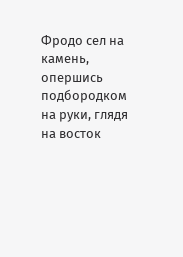Фродо сел на камень, опершись подбородком на руки, глядя на восток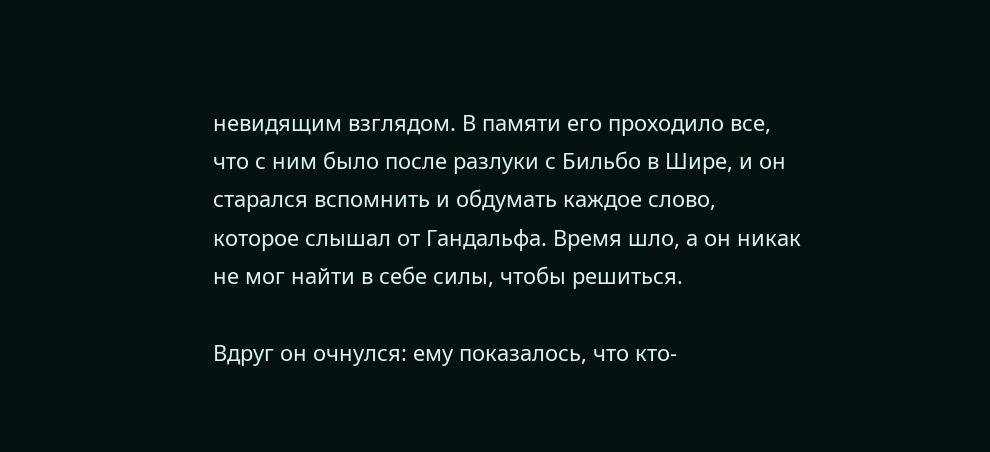невидящим взглядом. В памяти его проходило все, что с ним было после разлуки с Бильбо в Шире, и он старался вспомнить и обдумать каждое слово, которое слышал от Гандальфа. Время шло, а он никак не мог найти в себе силы, чтобы решиться.

Вдруг он очнулся: ему показалось, что кто-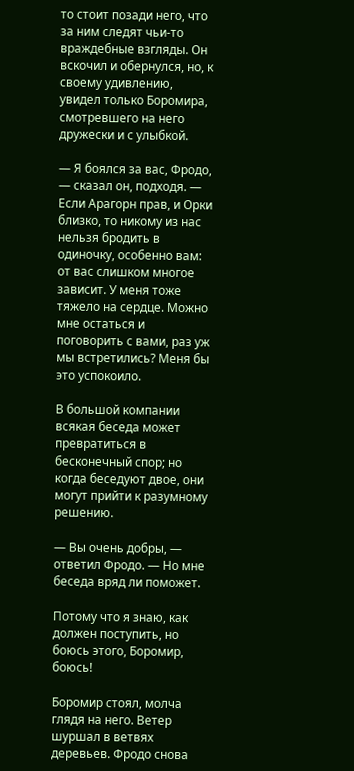то стоит позади него, что за ним следят чьи-то враждебные взгляды. Он вскочил и обернулся, но, к своему удивлению, увидел только Боромира, смотревшего на него дружески и с улыбкой.

— Я боялся за вас, Фродо, — сказал он, подходя. — Если Арагорн прав, и Орки близко, то никому из нас нельзя бродить в одиночку, особенно вам: от вас слишком многое зависит. У меня тоже тяжело на сердце. Можно мне остаться и поговорить с вами, раз уж мы встретились? Меня бы это успокоило.

В большой компании всякая беседа может превратиться в бесконечный спор; но когда беседуют двое, они могут прийти к разумному решению.

— Вы очень добры, — ответил Фродо. — Но мне беседа вряд ли поможет.

Потому что я знаю, как должен поступить, но боюсь этого, Боромир, боюсь!

Боромир стоял, молча глядя на него. Ветер шуршал в ветвях деревьев. Фродо снова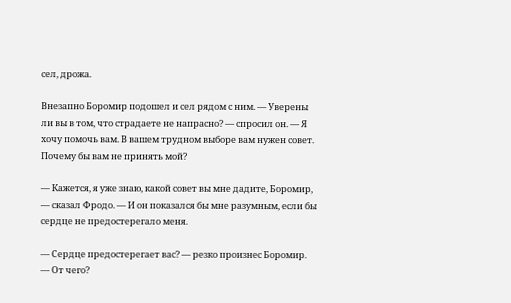сел, дрожа.

Внезапно Боромир подошел и сел рядом с ним. — Уверены ли вы в том, что страдаете не напрасно? — спросил он. — Я хочу помочь вам. В вашем трудном выборе вам нужен совет. Почему бы вам не принять мой?

— Кажется, я уже знаю, какой совет вы мне дадите, Боромир, — сказал Фродо. — И он показался бы мне разумным, если бы сердце не предостерегало меня.

— Сердце предостерегает вас? — резко произнес Боромир. — От чего?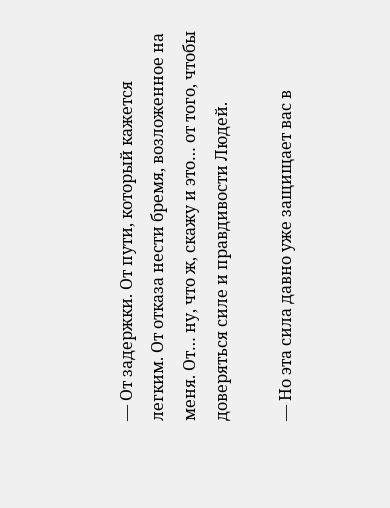— От задержки. От пути, который кажется легким. От отказа нести бремя, возложенное на меня. От… ну, что ж, скажу и это… от того, чтобы доверяться силе и правдивости Людей.

— Но эта сила давно уже защищает вас в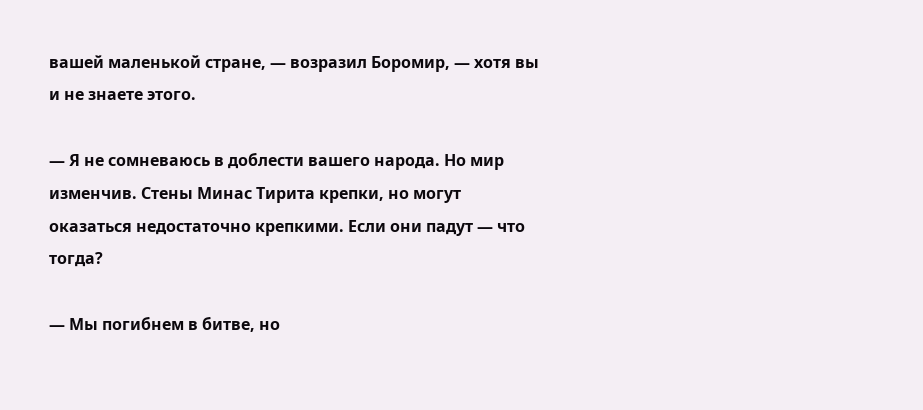вашей маленькой стране, — возразил Боромир, — хотя вы и не знаете этого.

— Я не сомневаюсь в доблести вашего народа. Но мир изменчив. Стены Минас Тирита крепки, но могут оказаться недостаточно крепкими. Если они падут — что тогда?

— Мы погибнем в битве, но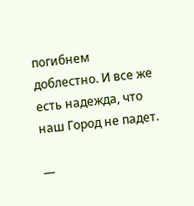погибнем доблестно. И все же есть надежда, что наш Город не падет.

—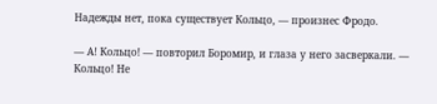Надежды нет, пока существует Кольцо, — произнес Фродо.

— А! Кольцо! — повторил Боромир, и глаза у него засверкали. — Кольцо! Не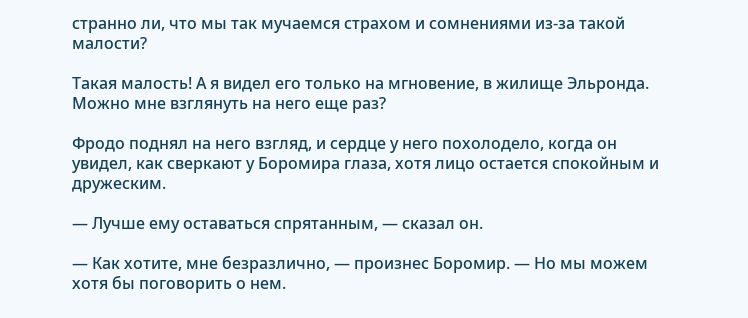странно ли, что мы так мучаемся страхом и сомнениями из-за такой малости?

Такая малость! А я видел его только на мгновение, в жилище Эльронда. Можно мне взглянуть на него еще раз?

Фродо поднял на него взгляд, и сердце у него похолодело, когда он увидел, как сверкают у Боромира глаза, хотя лицо остается спокойным и дружеским.

— Лучше ему оставаться спрятанным, — сказал он.

— Как хотите, мне безразлично, — произнес Боромир. — Но мы можем хотя бы поговорить о нем.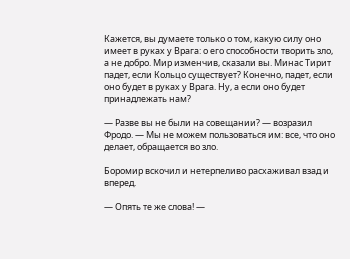Кажется, вы думаете только о том, какую силу оно имеет в руках у Врага: о его способности творить зло, а не добро. Мир изменчив, сказали вы. Минас Тирит падет, если Кольцо существует? Конечно, падет, если оно будет в руках у Врага. Ну, а если оно будет принадлежать нам?

— Разве вы не были на совещании? — возразил Фродо. — Мы не можем пользоваться им: все, что оно делает, обращается во зло.

Боромир вскочил и нетерпеливо расхаживал взад и вперед.

— Опять те же слова! —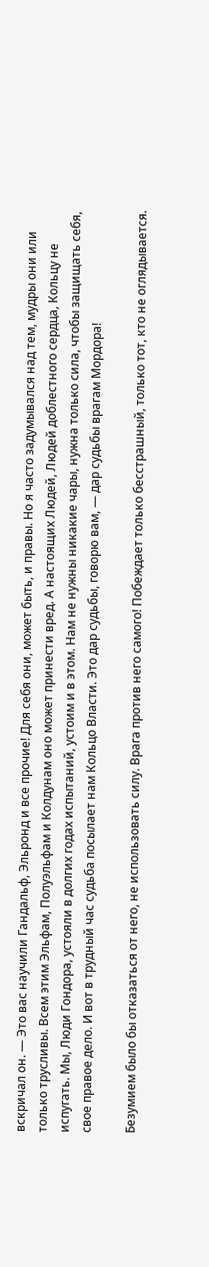вскричал он. — Это вас научили Гандальф, Эльронд и все прочие! Для себя они, может быть, и правы. Но я часто задумывался над тем, мудры они или только трусливы. Всем этим Эльфам, Полуэльфам и Колдунам оно может принести вред. А настоящих Людей, Людей доблестного сердца, Кольцу не испугать. Мы, Люди Гондора, устояли в долгих годах испытаний, устоим и в этом. Нам не нужны никакие чары, нужна только сила, чтобы защищать себя, свое правое дело. И вот в трудный час судьба посылает нам Кольцо Власти. Это дар судьбы, говорю вам, — дар судьбы врагам Мордора!

Безумием было бы отказаться от него, не использовать силу. Врага против него самого! Побеждает только бесстрашный, только тот, кто не оглядывается.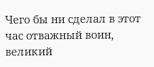Чего бы ни сделал в этот час отважный воин, великий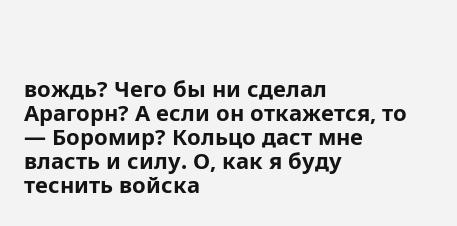вождь? Чего бы ни сделал Арагорн? А если он откажется, то — Боромир? Кольцо даст мне власть и силу. О, как я буду теснить войска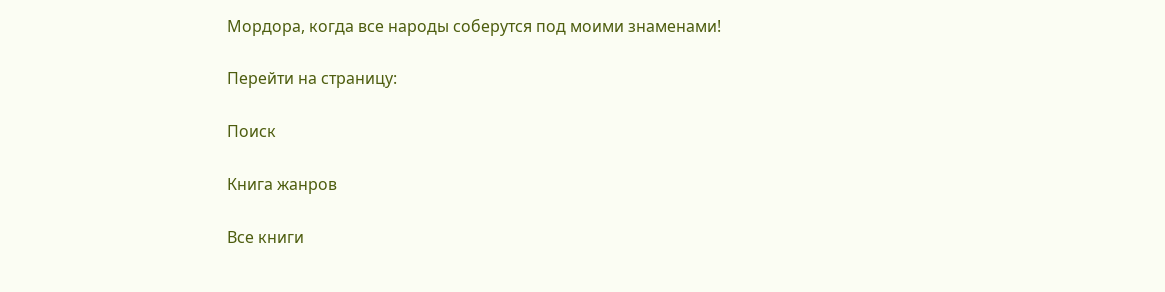Мордора, когда все народы соберутся под моими знаменами!

Перейти на страницу:

Поиск

Книга жанров

Все книги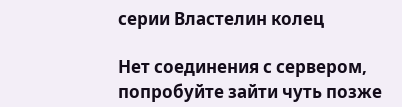серии Властелин колец

Нет соединения с сервером, попробуйте зайти чуть позже